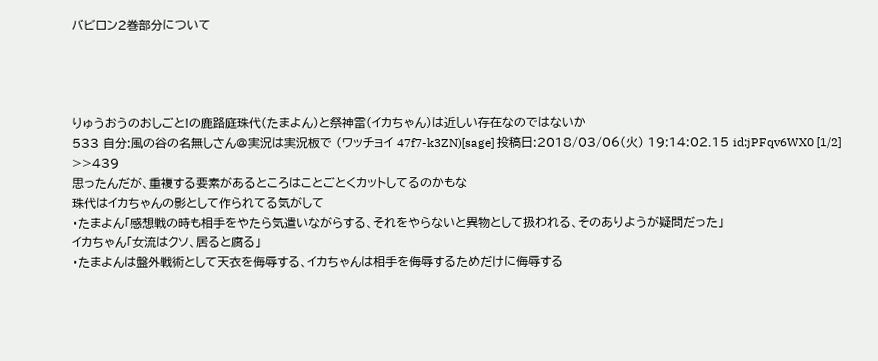バビロン2巻部分について




りゅうおうのおしごと!の鹿路庭珠代(たまよん)と祭神雷(イカちゃん)は近しい存在なのではないか
533 自分:風の谷の名無しさん@実況は実況板で (ワッチョイ 47f7-k3ZN)[sage] 投稿日:2018/03/06(火) 19:14:02.15 id:jPFqv6WX0 [1/2]
>>439
思ったんだが、重複する要素があるところはことごとくカットしてるのかもな
珠代はイカちゃんの影として作られてる気がして
・たまよん「感想戦の時も相手をやたら気遣いながらする、それをやらないと異物として扱われる、そのありようが疑問だった」
イカちゃん「女流はクソ、居ると腐る」
・たまよんは盤外戦術として天衣を侮辱する、イカちゃんは相手を侮辱するためだけに侮辱する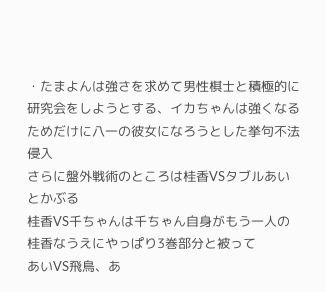・たまよんは強さを求めて男性棋士と積極的に研究会をしようとする、イカちゃんは強くなるためだけに八一の彼女になろうとした挙句不法侵入
さらに盤外戦術のところは桂香VSタブルあいとかぶる
桂香VS千ちゃんは千ちゃん自身がもう一人の桂香なうえにやっぱり3巻部分と被って
あいVS飛鳥、あ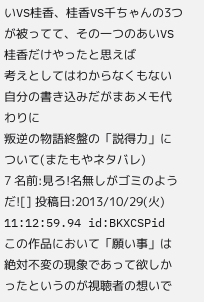いVS桂香、桂香VS千ちゃんの3つが被ってて、その一つのあいVS桂香だけやったと思えば
考えとしてはわからなくもない
自分の書き込みだがまあメモ代わりに
叛逆の物語終盤の「説得力」について(またもやネタバレ)
7 名前:見ろ!名無しがゴミのようだ![] 投稿日:2013/10/29(火) 11:12:59.94 id:BKXCSPid
この作品において「願い事」は絶対不変の現象であって欲しかったというのが視聴者の想いで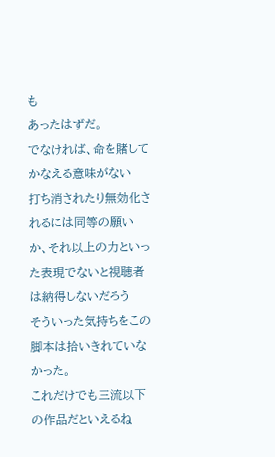も
あったはずだ。
でなければ、命を賭してかなえる意味がない
打ち消されたり無効化されるには同等の願いか、それ以上の力といった表現でないと視聴者は納得しないだろう
そういった気持ちをこの脚本は拾いきれていなかった。
これだけでも三流以下の作品だといえるね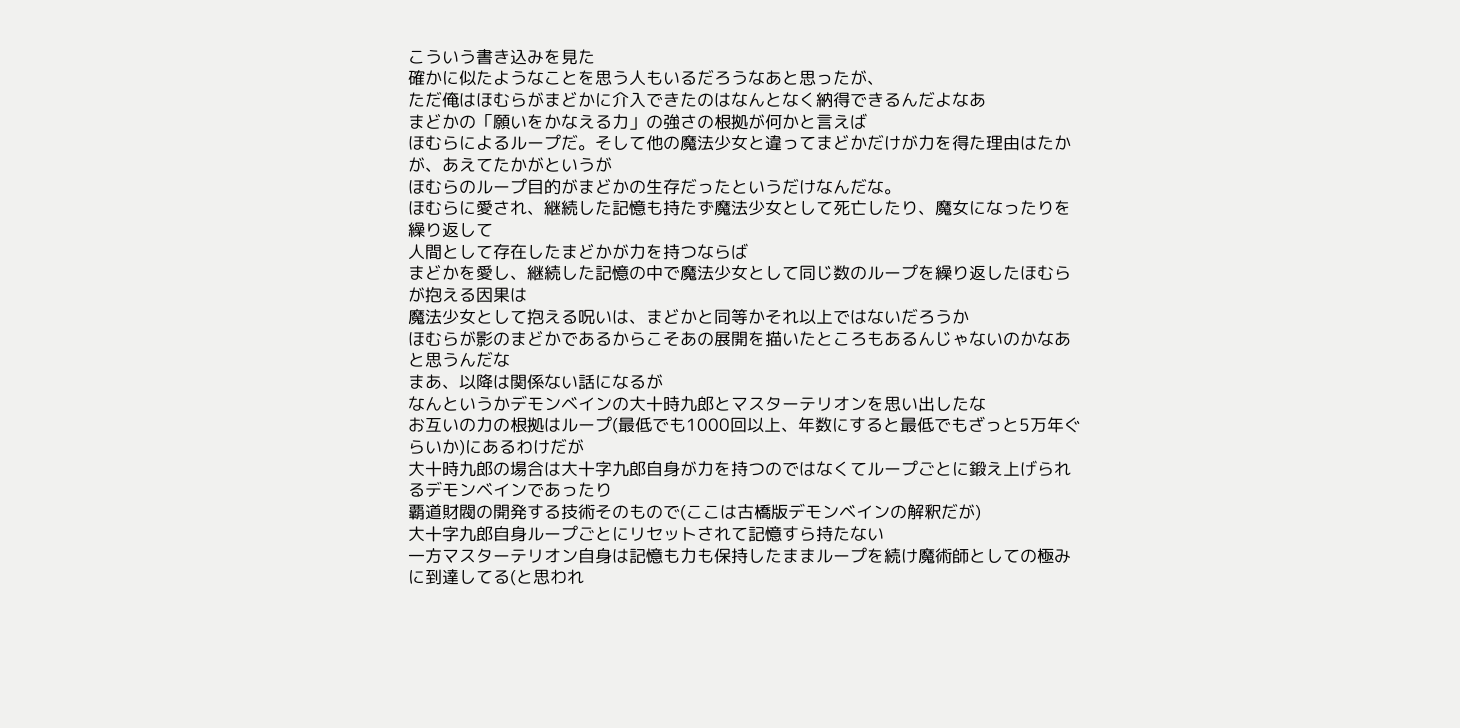こういう書き込みを見た
確かに似たようなことを思う人もいるだろうなあと思ったが、
ただ俺はほむらがまどかに介入できたのはなんとなく納得できるんだよなあ
まどかの「願いをかなえる力」の強さの根拠が何かと言えば
ほむらによるループだ。そして他の魔法少女と違ってまどかだけが力を得た理由はたかが、あえてたかがというが
ほむらのループ目的がまどかの生存だったというだけなんだな。
ほむらに愛され、継続した記憶も持たず魔法少女として死亡したり、魔女になったりを繰り返して
人間として存在したまどかが力を持つならば
まどかを愛し、継続した記憶の中で魔法少女として同じ数のループを繰り返したほむらが抱える因果は
魔法少女として抱える呪いは、まどかと同等かそれ以上ではないだろうか
ほむらが影のまどかであるからこそあの展開を描いたところもあるんじゃないのかなあと思うんだな
まあ、以降は関係ない話になるが
なんというかデモンベインの大十時九郎とマスターテリオンを思い出したな
お互いの力の根拠はループ(最低でも1000回以上、年数にすると最低でもざっと5万年ぐらいか)にあるわけだが
大十時九郎の場合は大十字九郎自身が力を持つのではなくてループごとに鍛え上げられるデモンベインであったり
覇道財閥の開発する技術そのもので(ここは古橋版デモンベインの解釈だが)
大十字九郎自身ループごとにリセットされて記憶すら持たない
一方マスターテリオン自身は記憶も力も保持したままループを続け魔術師としての極みに到達してる(と思われ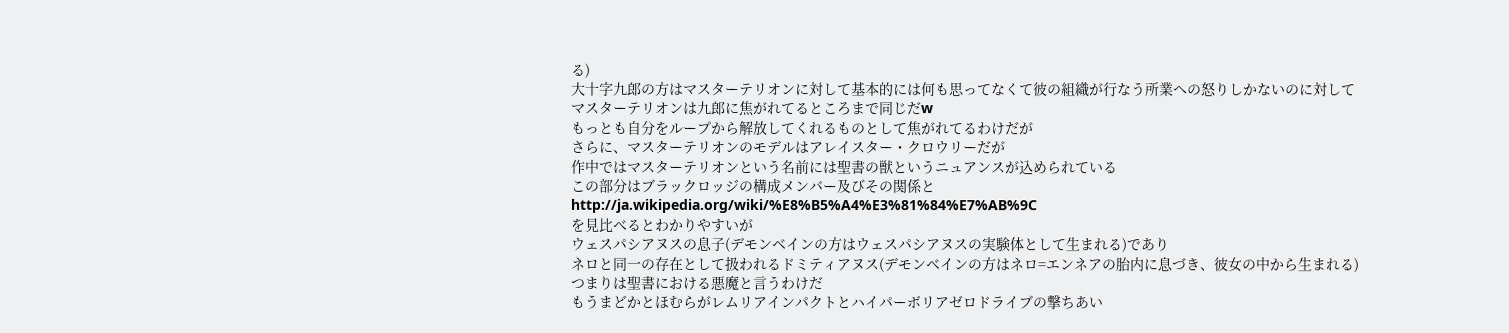る)
大十字九郎の方はマスターテリオンに対して基本的には何も思ってなくて彼の組織が行なう所業への怒りしかないのに対して
マスターテリオンは九郎に焦がれてるところまで同じだw
もっとも自分をループから解放してくれるものとして焦がれてるわけだが
さらに、マスターテリオンのモデルはアレイスター・クロウリーだが
作中ではマスターテリオンという名前には聖書の獣というニュアンスが込められている
この部分はブラックロッジの構成メンバー及びその関係と
http://ja.wikipedia.org/wiki/%E8%B5%A4%E3%81%84%E7%AB%9C
を見比べるとわかりやすいが
ウェスパシアヌスの息子(デモンベインの方はウェスパシアヌスの実験体として生まれる)であり
ネロと同一の存在として扱われるドミティアヌス(デモンベインの方はネロ=エンネアの胎内に息づき、彼女の中から生まれる)
つまりは聖書における悪魔と言うわけだ
もうまどかとほむらがレムリアインパクトとハイパーボリアゼロドライブの撃ちあい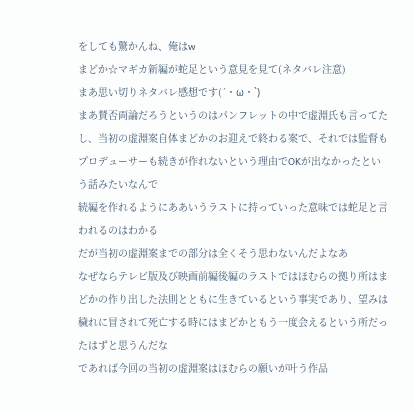をしても驚かんね、俺はw
まどか☆マギカ新編が蛇足という意見を見て(ネタバレ注意)
まあ思い切りネタバレ感想です(´・ω・`)
まあ賛否両論だろうというのはパンフレットの中で虚淵氏も言ってたし、当初の虚淵案自体まどかのお迎えで終わる案で、それでは監督もプロデューサーも続きが作れないという理由でOKが出なかったという話みたいなんで
続編を作れるようにああいうラストに持っていった意味では蛇足と言われるのはわかる
だが当初の虚淵案までの部分は全くそう思わないんだよなあ
なぜならテレビ版及び映画前編後編のラストではほむらの拠り所はまどかの作り出した法則とともに生きているという事実であり、望みは穢れに冒されて死亡する時にはまどかともう一度会えるという所だったはずと思うんだな
であれば今回の当初の虚淵案はほむらの願いが叶う作品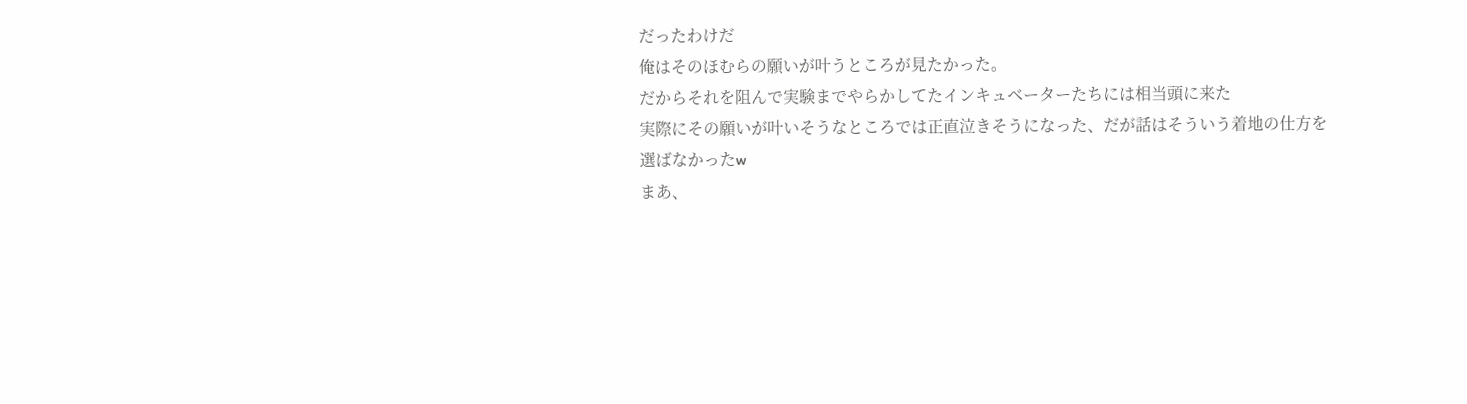だったわけだ
俺はそのほむらの願いが叶うところが見たかった。
だからそれを阻んで実験までやらかしてたインキュベーターたちには相当頭に来た
実際にその願いが叶いそうなところでは正直泣きそうになった、だが話はそういう着地の仕方を選ばなかったw
まあ、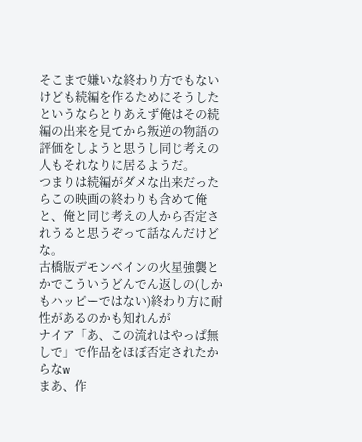そこまで嫌いな終わり方でもないけども続編を作るためにそうしたというならとりあえず俺はその続編の出来を見てから叛逆の物語の評価をしようと思うし同じ考えの人もそれなりに居るようだ。
つまりは続編がダメな出来だったらこの映画の終わりも含めて俺と、俺と同じ考えの人から否定されうると思うぞって話なんだけどな。
古橋版デモンベインの火星強襲とかでこういうどんでん返しの(しかもハッピーではない)終わり方に耐性があるのかも知れんが
ナイア「あ、この流れはやっぱ無しで」で作品をほぼ否定されたからなw
まあ、作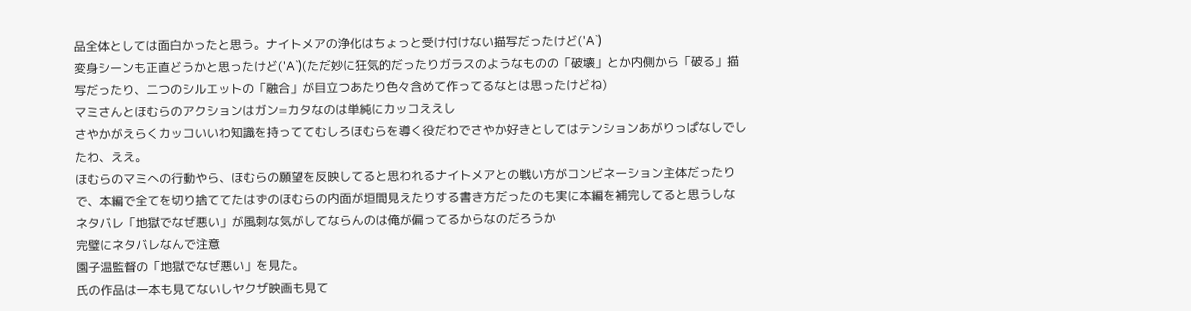品全体としては面白かったと思う。ナイトメアの浄化はちょっと受け付けない描写だったけど('A`)
変身シーンも正直どうかと思ったけど('A`)(ただ妙に狂気的だったりガラスのようなものの「破壊」とか内側から「破る」描写だったり、二つのシルエットの「融合」が目立つあたり色々含めて作ってるなとは思ったけどね)
マミさんとほむらのアクションはガン=カタなのは単純にカッコええし
さやかがえらくカッコいいわ知識を持っててむしろほむらを導く役だわでさやか好きとしてはテンションあがりっぱなしでしたわ、ええ。
ほむらのマミへの行動やら、ほむらの願望を反映してると思われるナイトメアとの戦い方がコンビネーション主体だったりで、本編で全てを切り捨ててたはずのほむらの内面が垣間見えたりする書き方だったのも実に本編を補完してると思うしな
ネタバレ「地獄でなぜ悪い」が風刺な気がしてならんのは俺が偏ってるからなのだろうか
完璧にネタバレなんで注意
園子温監督の「地獄でなぜ悪い」を見た。
氏の作品は一本も見てないしヤクザ映画も見て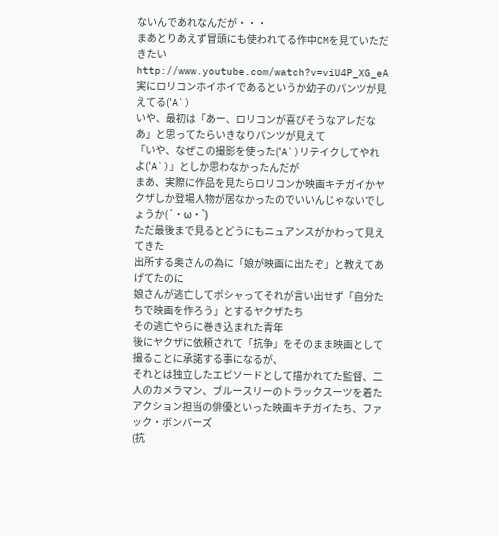ないんであれなんだが・・・
まあとりあえず冒頭にも使われてる作中CMを見ていただきたい
http://www.youtube.com/watch?v=viU4P_XG_eA
実にロリコンホイホイであるというか幼子のパンツが見えてる('A`)
いや、最初は「あー、ロリコンが喜びそうなアレだなあ」と思ってたらいきなりパンツが見えて
「いや、なぜこの撮影を使った('A`)リテイクしてやれよ('A`)」としか思わなかったんだが
まあ、実際に作品を見たらロリコンか映画キチガイかヤクザしか登場人物が居なかったのでいいんじゃないでしょうか(´・ω・`)
ただ最後まで見るとどうにもニュアンスがかわって見えてきた
出所する奥さんの為に「娘が映画に出たぞ」と教えてあげてたのに
娘さんが逃亡してポシャってそれが言い出せず「自分たちで映画を作ろう」とするヤクザたち
その逃亡やらに巻き込まれた青年
後にヤクザに依頼されて「抗争」をそのまま映画として撮ることに承諾する事になるが、
それとは独立したエピソードとして描かれてた監督、二人のカメラマン、ブルースリーのトラックスーツを着たアクション担当の俳優といった映画キチガイたち、ファック・ボンバーズ
(抗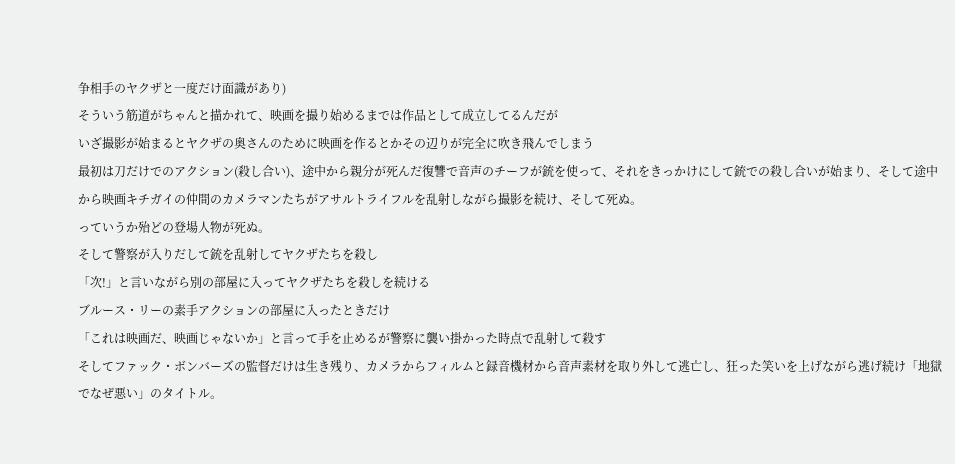争相手のヤクザと一度だけ面識があり)
そういう筋道がちゃんと描かれて、映画を撮り始めるまでは作品として成立してるんだが
いざ撮影が始まるとヤクザの奥さんのために映画を作るとかその辺りが完全に吹き飛んでしまう
最初は刀だけでのアクション(殺し合い)、途中から親分が死んだ復讐で音声のチーフが銃を使って、それをきっかけにして銃での殺し合いが始まり、そして途中から映画キチガイの仲間のカメラマンたちがアサルトライフルを乱射しながら撮影を続け、そして死ぬ。
っていうか殆どの登場人物が死ぬ。
そして警察が入りだして銃を乱射してヤクザたちを殺し
「次!」と言いながら別の部屋に入ってヤクザたちを殺しを続ける
ブルース・リーの素手アクションの部屋に入ったときだけ
「これは映画だ、映画じゃないか」と言って手を止めるが警察に襲い掛かった時点で乱射して殺す
そしてファック・ボンバーズの監督だけは生き残り、カメラからフィルムと録音機材から音声素材を取り外して逃亡し、狂った笑いを上げながら逃げ続け「地獄でなぜ悪い」のタイトル。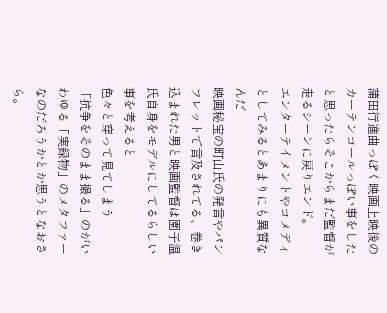蒲田行進曲っぽく映画上映後のカーテンコールっぽい事をしたと思ったらそこからまだ監督が走るシーンに戻りエンド。
エンターテイメントやコメディとしてみるとあまりにも異質なんだ
映画秘宝の町山氏の発言やパンフレットで言及されてる、巻き込まれた男と映画監督は園子温氏自身をモデルにしてるらしい事を考えると
色々と穿って見てしまう
「抗争をそのまま撮る」のがいわゆる「実録物」のメタファーなのだろうかとか思うとなおさら。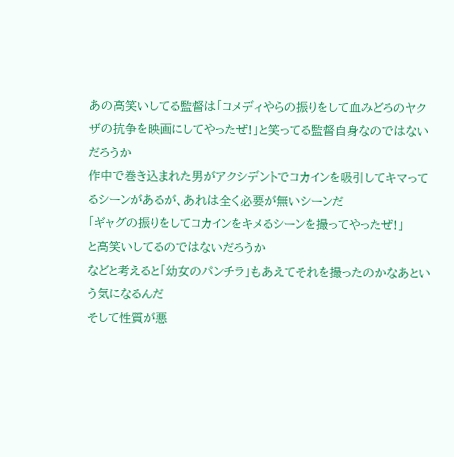あの高笑いしてる監督は「コメディやらの振りをして血みどろのヤクザの抗争を映画にしてやったぜ!」と笑ってる監督自身なのではないだろうか
作中で巻き込まれた男がアクシデントでコカインを吸引してキマってるシーンがあるが、あれは全く必要が無いシーンだ
「ギャグの振りをしてコカインをキメるシーンを撮ってやったぜ!」
と高笑いしてるのではないだろうか
などと考えると「幼女のパンチラ」もあえてそれを撮ったのかなあという気になるんだ
そして性質が悪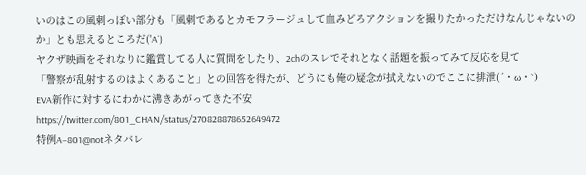いのはこの風刺っぽい部分も「風刺であるとカモフラージュして血みどろアクションを撮りたかっただけなんじゃないのか」とも思えるところだ('A`)
ヤクザ映画をそれなりに鑑賞してる人に質問をしたり、2chのスレでそれとなく話題を振ってみて反応を見て
「警察が乱射するのはよくあること」との回答を得たが、どうにも俺の疑念が拭えないのでここに排泄(´・ω・`)
EVA新作に対するにわかに沸きあがってきた不安
https://twitter.com/801_CHAN/status/270828878652649472
特例A−801@notネタバレ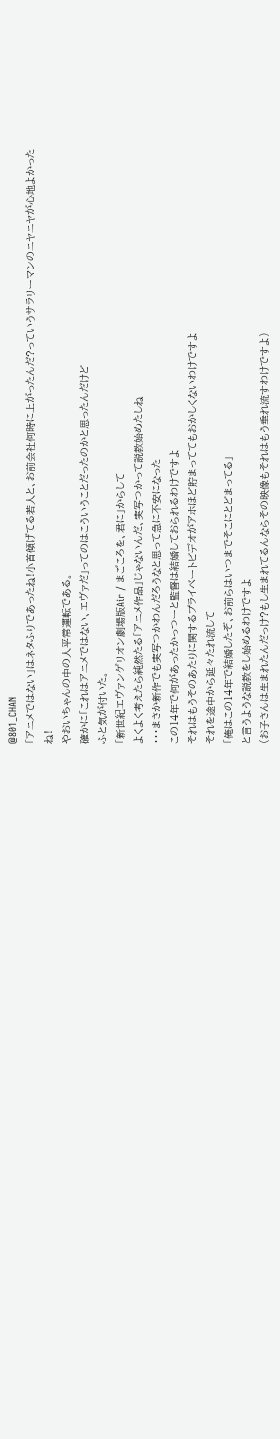@801_CHAN
「アニメではない」はネタふりであったね!小首傾げてる若人と、お前会社何時に上がったんだ?っていうサラリーマンのニヤニヤが心地よかったね!
やおいちゃんの中の人平常運転である。
確かに「これはアニメではない、エヴァだ」ってのはこういうことだったのかと思ったんだけど
ふと気が付いた。
「新世紀エヴァンゲリオン劇場版Air / まごころを、君に」からして
よくよく考えたら純然たる「アニメ作品」じゃないんだ、実写つかって説教始めたしね
・・・まさか新作でも実写つかわんだろうなと思って急に不安になった
この14年で何があったかっつーと監督は結婚しておられるわけですよ
それはもうそのあたりに関するプライベートビデオがアホほど貯まっててもおかしくないわけですよ
それを途中から延々たれ流して
「俺はこの14年で結婚したぞ、お前らはいつまでそこにとどまってる」
と言うような説教をし始めるわけですよ
(お子さんは生まれたんだっけ?もし生まれてるんならその映像もそれはもう垂れ流すわけですよ)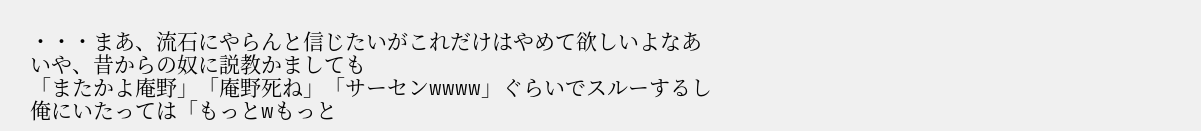・・・まあ、流石にやらんと信じたいがこれだけはやめて欲しいよなあ
いや、昔からの奴に説教かましても
「またかよ庵野」「庵野死ね」「サーセンwwww」ぐらいでスルーするし
俺にいたっては「もっとwもっと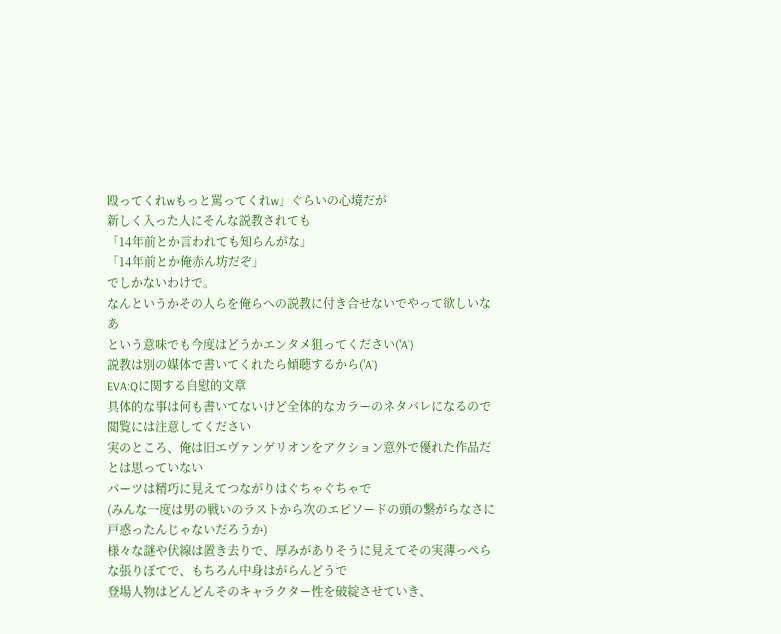殴ってくれwもっと罵ってくれw」ぐらいの心境だが
新しく入った人にそんな説教されても
「14年前とか言われても知らんがな」
「14年前とか俺赤ん坊だぞ」
でしかないわけで。
なんというかその人らを俺らへの説教に付き合せないでやって欲しいなあ
という意味でも今度はどうかエンタメ狙ってください('A`)
説教は別の媒体で書いてくれたら傾聴するから('A`)
EVA:Qに関する自慰的文章
具体的な事は何も書いてないけど全体的なカラーのネタバレになるので閲覧には注意してください
実のところ、俺は旧エヴァンゲリオンをアクション意外で優れた作品だとは思っていない
パーツは精巧に見えてつながりはぐちゃぐちゃで
(みんな一度は男の戦いのラストから次のエピソードの頭の繋がらなさに戸惑ったんじゃないだろうか)
様々な謎や伏線は置き去りで、厚みがありそうに見えてその実薄っぺらな張りぼてで、もちろん中身はがらんどうで
登場人物はどんどんそのキャラクター性を破綻させていき、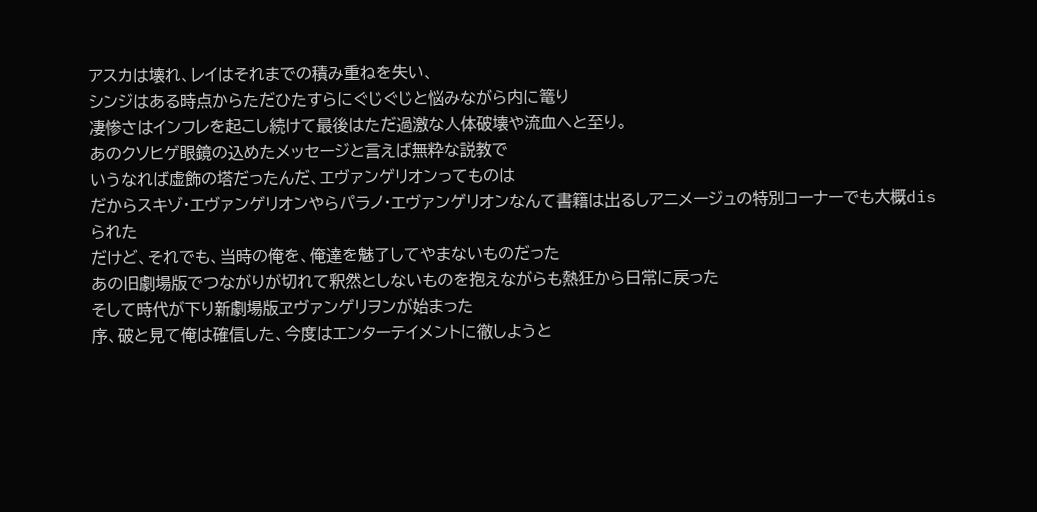アスカは壊れ、レイはそれまでの積み重ねを失い、
シンジはある時点からただひたすらにぐじぐじと悩みながら内に篭り
凄惨さはインフレを起こし続けて最後はただ過激な人体破壊や流血へと至り。
あのクソヒゲ眼鏡の込めたメッセージと言えば無粋な説教で
いうなれば虚飾の塔だったんだ、エヴァンゲリオンってものは
だからスキゾ・エヴァンゲリオンやらパラノ・エヴァンゲリオンなんて書籍は出るしアニメージュの特別コーナーでも大概disられた
だけど、それでも、当時の俺を、俺達を魅了してやまないものだった
あの旧劇場版でつながりが切れて釈然としないものを抱えながらも熱狂から日常に戻った
そして時代が下り新劇場版ヱヴァンゲリヲンが始まった
序、破と見て俺は確信した、今度はエンターテイメントに徹しようと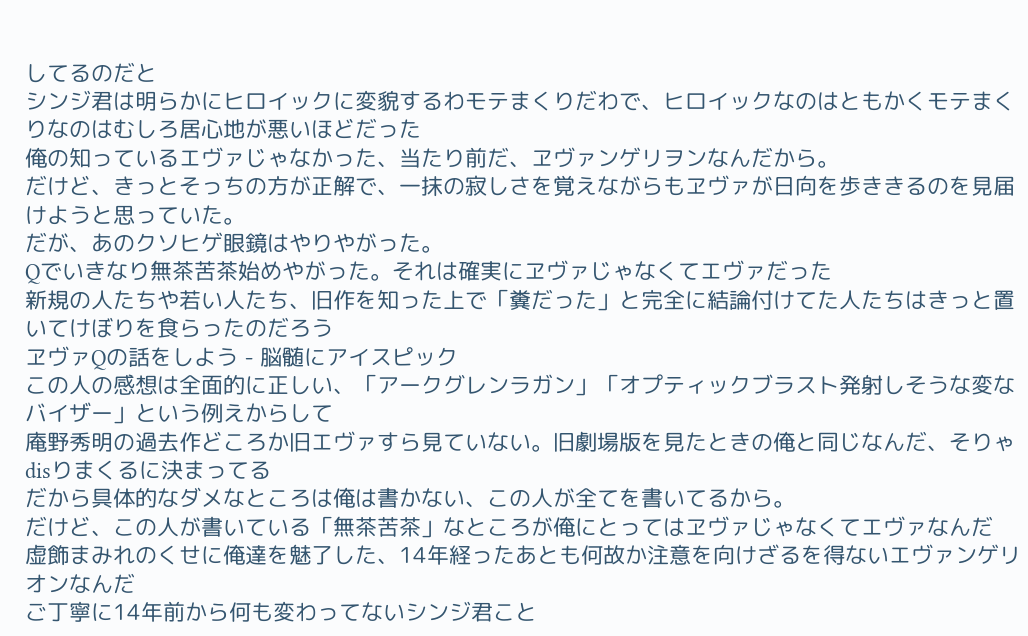してるのだと
シンジ君は明らかにヒロイックに変貌するわモテまくりだわで、ヒロイックなのはともかくモテまくりなのはむしろ居心地が悪いほどだった
俺の知っているエヴァじゃなかった、当たり前だ、ヱヴァンゲリヲンなんだから。
だけど、きっとそっちの方が正解で、一抹の寂しさを覚えながらもヱヴァが日向を歩ききるのを見届けようと思っていた。
だが、あのクソヒゲ眼鏡はやりやがった。
Qでいきなり無茶苦茶始めやがった。それは確実にヱヴァじゃなくてエヴァだった
新規の人たちや若い人たち、旧作を知った上で「糞だった」と完全に結論付けてた人たちはきっと置いてけぼりを食らったのだろう
ヱヴァQの話をしよう - 脳髄にアイスピック
この人の感想は全面的に正しい、「アークグレンラガン」「オプティックブラスト発射しそうな変なバイザー」という例えからして
庵野秀明の過去作どころか旧エヴァすら見ていない。旧劇場版を見たときの俺と同じなんだ、そりゃdisりまくるに決まってる
だから具体的なダメなところは俺は書かない、この人が全てを書いてるから。
だけど、この人が書いている「無茶苦茶」なところが俺にとってはヱヴァじゃなくてエヴァなんだ
虚飾まみれのくせに俺達を魅了した、14年経ったあとも何故か注意を向けざるを得ないエヴァンゲリオンなんだ
ご丁寧に14年前から何も変わってないシンジ君こと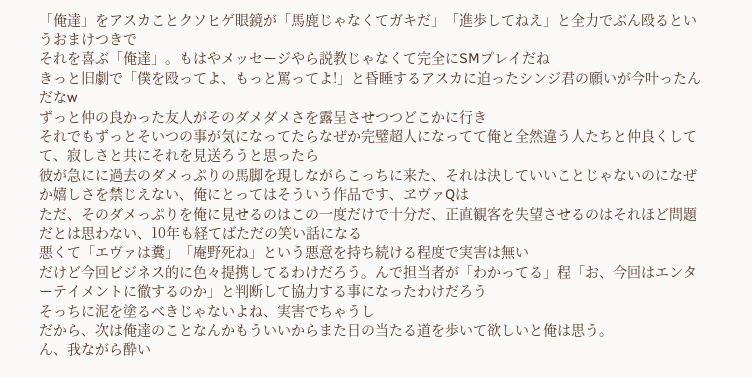「俺達」をアスカことクソヒゲ眼鏡が「馬鹿じゃなくてガキだ」「進歩してねえ」と全力でぶん殴るというおまけつきで
それを喜ぶ「俺達」。もはやメッセージやら説教じゃなくて完全にSMプレイだね
きっと旧劇で「僕を殴ってよ、もっと罵ってよ!」と昏睡するアスカに迫ったシンジ君の願いが今叶ったんだなw
ずっと仲の良かった友人がそのダメダメさを露呈させつつどこかに行き
それでもずっとそいつの事が気になってたらなぜか完璧超人になってて俺と全然違う人たちと仲良くしてて、寂しさと共にそれを見送ろうと思ったら
彼が急にに過去のダメっぷりの馬脚を現しながらこっちに来た、それは決していいことじゃないのになぜか嬉しさを禁じえない、俺にとってはそういう作品です、ヱヴァQは
ただ、そのダメっぷりを俺に見せるのはこの一度だけで十分だ、正直観客を失望させるのはそれほど問題だとは思わない、10年も経てばただの笑い話になる
悪くて「エヴァは糞」「庵野死ね」という悪意を持ち続ける程度で実害は無い
だけど今回ビジネス的に色々提携してるわけだろう。んで担当者が「わかってる」程「お、今回はエンターテイメントに徹するのか」と判断して協力する事になったわけだろう
そっちに泥を塗るべきじゃないよね、実害でちゃうし
だから、次は俺達のことなんかもういいからまた日の当たる道を歩いて欲しいと俺は思う。
ん、我ながら酔い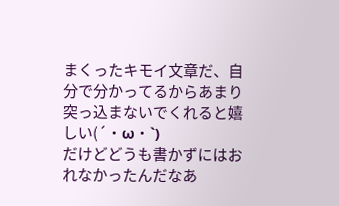まくったキモイ文章だ、自分で分かってるからあまり突っ込まないでくれると嬉しい(´・ω・`)
だけどどうも書かずにはおれなかったんだなあ